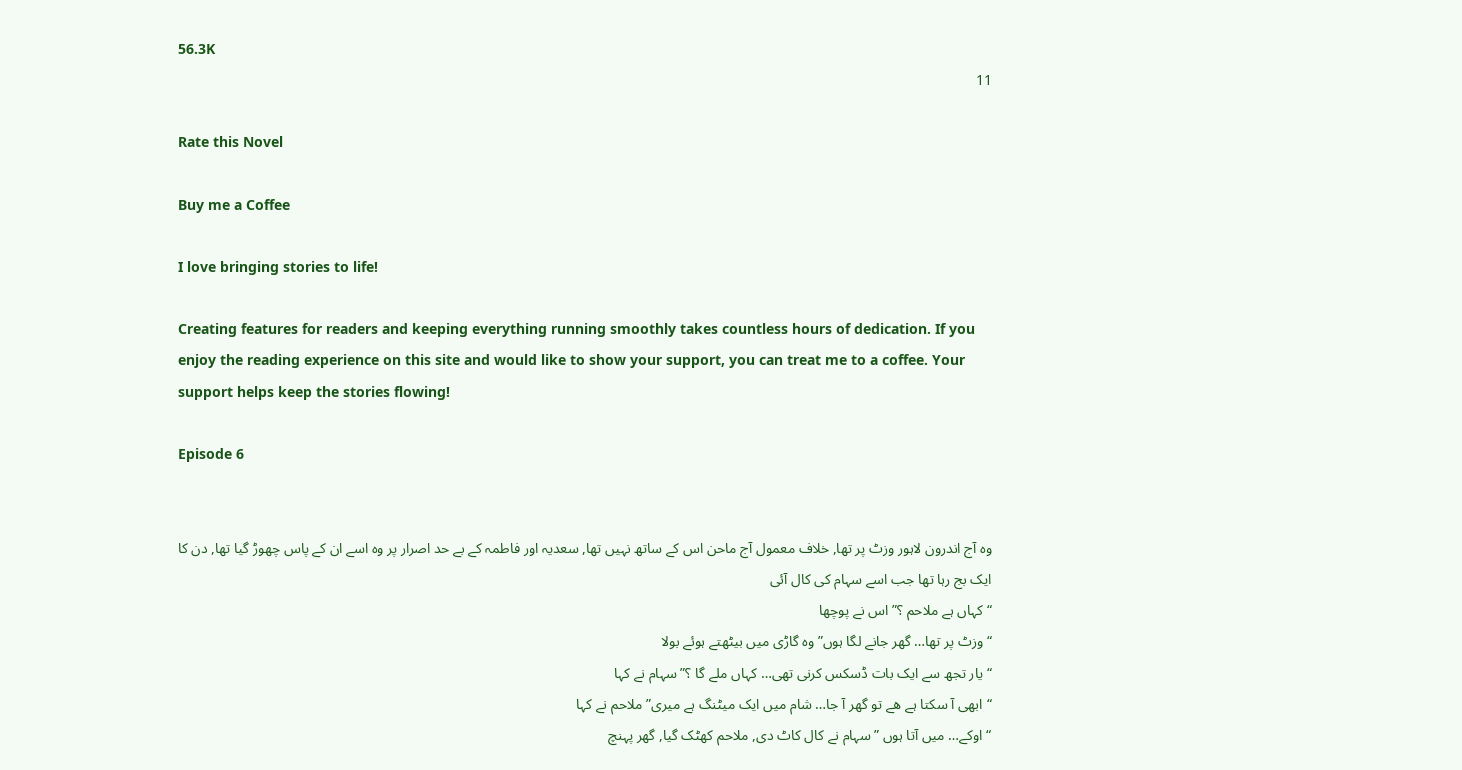56.3K
11

Rate this Novel

Buy me a Coffee

I love bringing stories to life!

Creating features for readers and keeping everything running smoothly takes countless hours of dedication. If you enjoy the reading experience on this site and would like to show your support, you can treat me to a coffee. Your support helps keep the stories flowing!

Episode 6


وہ آج اندرون لاہور وزٹ پر تھا, خلاف معمول آج ماحن اس کے ساتھ نہیں تھا, سعدیہ اور فاطمہ کے بے حد اصرار پر وہ اسے ان کے پاس چھوڑ گیا تھا, دن کا ایک بج رہا تھا جب اسے سہام کی کال آئی
“کہاں ہے ملاحم ؟” اس نے پوچھا
“وزٹ پر تھا… گھر جانے لگا ہوں” وہ گاڑی میں بیٹھتے ہوئے بولا
“یار تجھ سے ایک بات ڈسکس کرنی تھی… کہاں ملے گا ؟” سہام نے کہا
“ابھی آ سکتا ہے ھے تو گھر آ جا… شام میں ایک میٹنگ ہے میری” ملاحم نے کہا
“اوکے… میں آتا ہوں ” سہام نے کال کاٹ دی, ملاحم کھٹک گیا, گھر پہنچ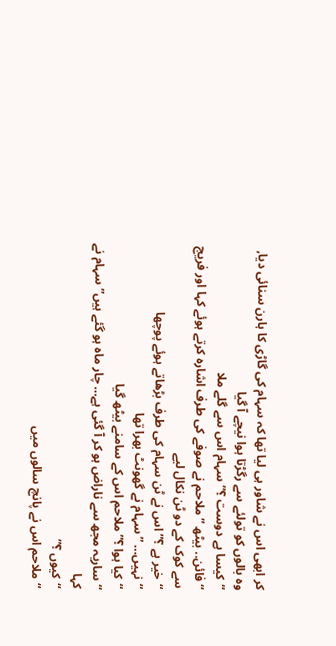کر ابھی اس نے شاور ہی لیا تھا کہ سہام کی گاڑی کا ہارن سنائی دیا, وہ بالوں کو تولئے سے رگڑتا ہوا نیچے آ گیا
“کیسا ہے دوست ؟” سہام اس سے گلے ملا
“فائن.. بیٹھ ” ملاحم نے صوفے کی طرف اشارہ کرتے ہوئے کہا اور فریج سے کوک کے دو ٹن نکال لیے
“خیر ہے ؟” اس نے ٹن سہام کی طرف بڑھاتے ہوئے پوچھا
“نہیں… ” سہام نے گھونٹ بھرا تھا
“کیا ہوا ؟” ملاحم اس کے سامنے بیٹھ گیا
“ساریہ مجھ سے ناراض ہو کر آ گئی ہے… چار ماہ ہو گئے ہیں” سہام نے کہا
“کیوں ؟”
“ملاحم اس نے پانچ سالوں میں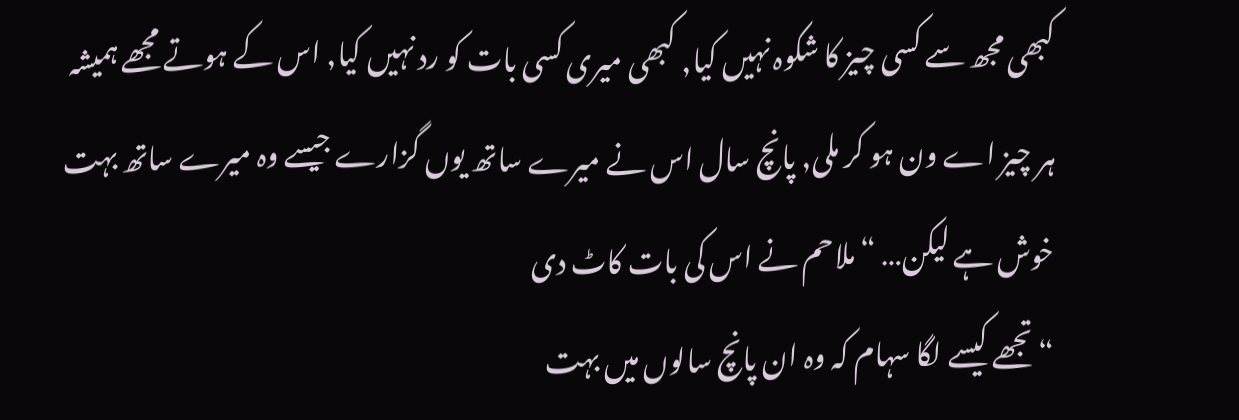کبھی مجھ سے کسی چیز کا شکوہ نہیں کیا, کبھی میری کسی بات کو رد نہیں کیا, اس کے ہوتے مجھے ہمیشہ ہر چیز اے ون ہو کر ملی, پانچ سال اس نے میرے ساتھ یوں گزارے جیسے وہ میرے ساتھ بہت خوش ہے لیکن… “ملاحم نے اس کی بات کاٹ دی
“تجھے کیسے لگا سہام کہ وہ ان پانچ سالوں میں بہت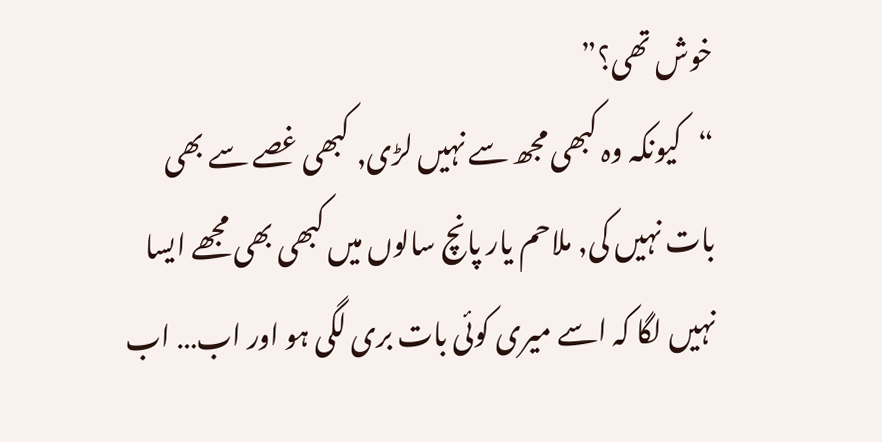خوش تھی؟”
“کیونکہ وہ کبھی مجھ سے نہیں لڑی, کبھی غصے سے بھی بات نہیں کی, ملاحم یار پانچ سالوں میں کبھی بھی مجھے ایسا نہیں لگا کہ اسے میری کوئی بات بری لگی ہو اور اب… اب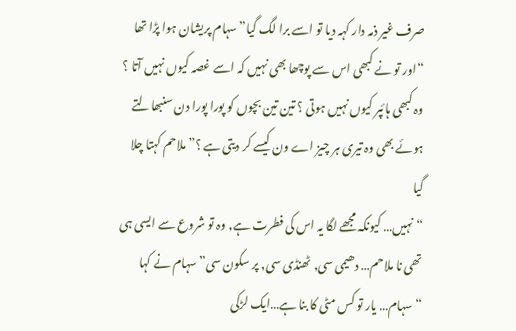صرف غیر ذمہ دار کہہ دیا تو اسے برا لگ گیا” سہام پریشان ہوا پڑا تھا
“اور تو نے کبھی اس سے پوچھا بھی نہیں کہ اسے غصہ کیوں نہیں آتا ؟ وہ کبھی ہائپر کیوں نہیں ہوتی ؟ تین تین بچوں کو پورا پورا دن سنبھالتے ہوئے بھی وہ تیری ہر چیز اے ون کیسے کر دیتی ہے ؟” ملاحم کہتا چلا گیا
“نہیں… کیونکہ مجھے لگا یہ اس کی فطرت ہے, وہ تو شروع سے ایسی ہی تھی نا ملاحم… دھیمی سی, ٹھنڈی سی, پر سکون سی” سہام نے کہا
“سہام… یار تو کس مٹی کا بنا ہے…ایک لڑکی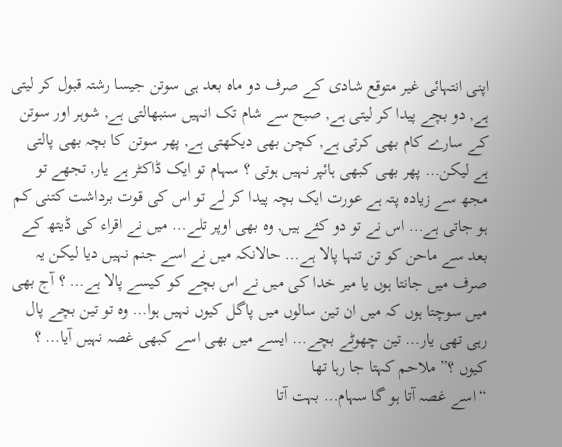اپنی انتہائی غیر متوقع شادی کے صرف دو ماہ بعد ہی سوتن جیسا رشتہ قبول کر لیتی ہے, دو بچے پیدا کر لیتی ہے, صبح سے شام تک انہیں سنبھالتی ہے, شوہر اور سوتن کے سارے کام بھی کرتی ہے, کچن بھی دیکھتی ہے, پھر سوتن کا بچہ بھی پالتی ہے لیکن… پھر بھی کبھی ہائپر نہیں ہوتی ؟ سہام تو ایک ڈاکٹر ہے یار, تجھے تو مجھ سے زیادہ پتہ ہے عورت ایک بچہ پیدا کر لے تو اس کی قوت برداشت کتنی کم ہو جاتی ہے… اس نے تو دو کئے ہیں, وہ بھی اوپر تلے… میں نے اقراء کی ڈیتھ کے بعد سے ماحن کو تن تنہا پالا ہے… حالانکہ میں نے اسے جنم نہیں دیا لیکن یہ صرف میں جانتا ہوں یا میر خدا کی میں نے اس بچے کو کیسے پالا ہے… ؟ آج بھی میں سوچتا ہوں کہ میں ان تین سالوں میں پاگل کیوں نہیں ہوا… وہ تو تین بچے پال رہی تھی یار… تین چھوٹے بچے… ایسے میں بھی اسے کبھی غصہ نہیں آیا… ؟ کیوں ؟” ملاحم کہتا جا رہا تھا
“اسے غصہ آتا ہو گا سہام… بہت آتا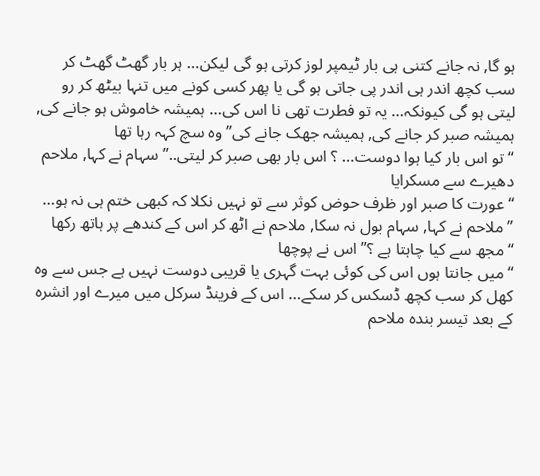ہو گا, نہ جانے کتنی ہی بار ٹیمپر لوز کرتی ہو گی لیکن… ہر بار گھٹ گھٹ کر سب کچھ اندر ہی اندر پی جاتی ہو گی یا پھر کسی کونے میں تنہا بیٹھ کر رو لیتی ہو گی کیونکہ… یہ تو فطرت تھی نا اس کی… ہمیشہ خاموش ہو جانے کی, ہمیشہ صبر کر جانے کی, ہمیشہ جھک جانے کی” وہ سچ کہہ رہا تھا
“تو اس بار کیا ہوا دوست… ؟ اس بار بھی صبر کر لیتی..” سہام نے کہا, ملاحم دھیرے سے مسکرایا
“عورت کا صبر اور ظرف حوض کوثر سے تو نہیں نکلا کہ کبھی ختم ہی نہ ہو… ” ملاحم نے کہا, سہام بول نہ سکا, ملاحم نے اٹھ کر اس کے کندھے پر ہاتھ رکھا
“مجھ سے کیا چاہتا ہے ؟” اس نے پوچھا
“میں جانتا ہوں اس کی کوئی بہت گہری یا قریبی دوست نہیں ہے جس سے وہ کھل کر سب کچھ ڈسکس کر سکے… اس کے فرینڈ سرکل میں میرے اور انشرہ کے بعد تیسر بندہ ملاحم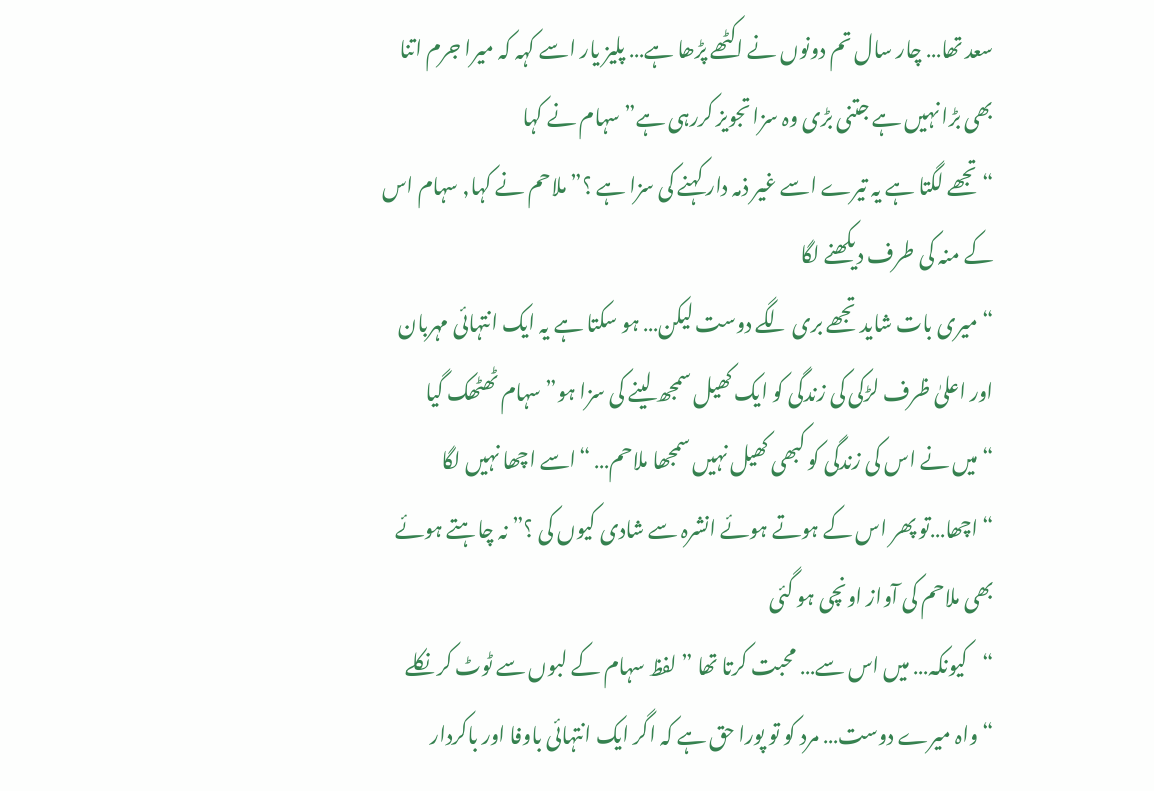سعد تھا… چار سال تم دونوں نے اکٹھے پڑھا ہے… پلیز یار اسے کہہ کہ میرا جرم اتنا بھی بڑا نہیں ہے جتنی بڑی وہ سزا تجویز کررہی ہے” سہام نے کہا
“تجھے لگتا ہے یہ تیرے اسے غیر ذمہ دار کہنے کی سزا ہے ؟” ملاحم نے کہا, سہام اس کے منہ کی طرف دیکھنے لگا
“میری بات شاید تجھے بری لگے دوست لیکن… ہو سکتا ہے یہ ایک انتہائی مہربان اور اعلیٰ ظرف لڑکی کی زندگی کو ایک کھیل سمجھ لینے کی سزا ہو” سہام ٹھٹھک گیا
“میں نے اس کی زندگی کو کبھی کھیل نہیں سمجھا ملاحم… “اسے اچھا نہیں لگا
“اچھا…تو پھر اس کے ہوتے ہوئے انشرہ سے شادی کیوں کی ؟” نہ چاہتے ہوئے بھی ملاحم کی آواز اونچی ہو گئی
“کیونکہ… میں اس سے… محبت کرتا تھا ” لفظ سہام کے لبوں سے ٹوٹ کر نکلے
“واہ میرے دوست… مرد کو تو پورا حق ہے کہ اگر ایک انتہائی باوفا اور باکردار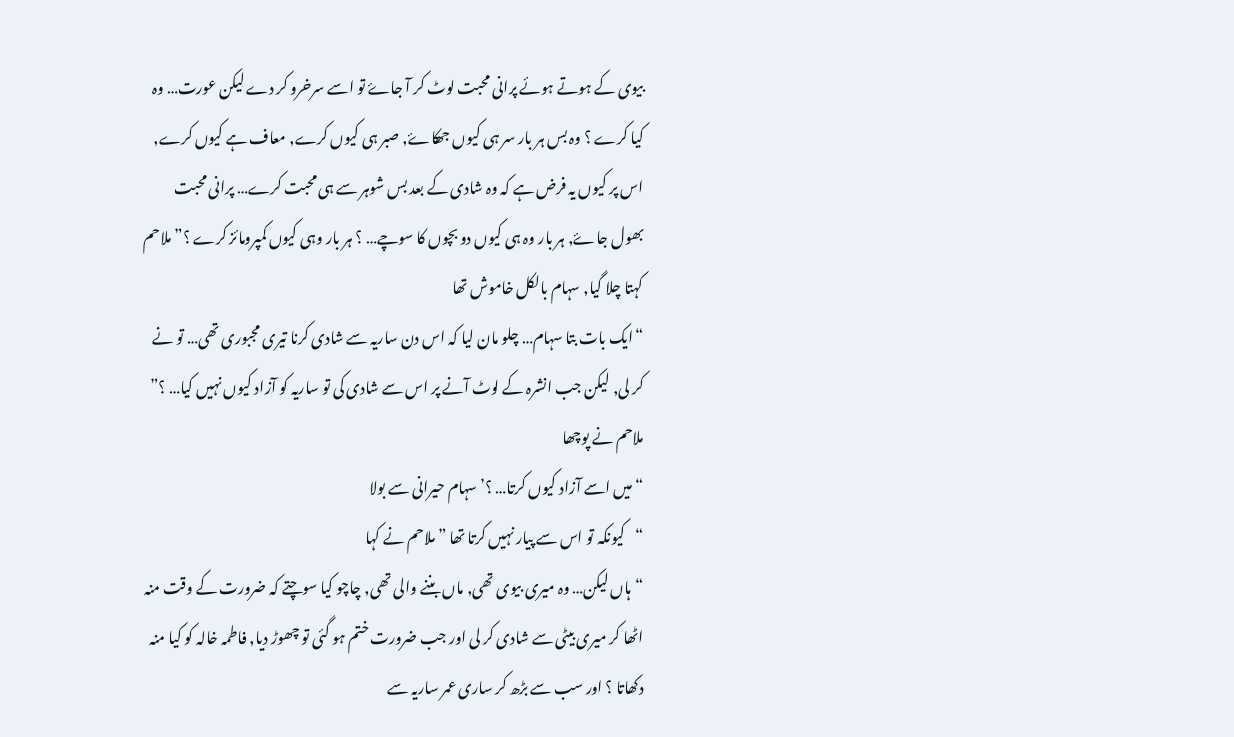بیوی کے ہوتے ہوئے پرانی محبت لوٹ کر آ جاۓ تو اسے سرخرو کر دے لیکن عورت… وہ کیا کرے ؟ وہ بس ہر بار سر ہی کیوں جھکاۓ, صبر ہی کیوں کرے, معاف ہے کیوں کرے, اس پر کیوں یہ فرض ہے کہ وہ شادی کے بعد بس شوہر سے ہی محبت کرے… پرانی محبت بھول جاۓ, ہر بار وہ ہی کیوں دو بچوں کا سوچے… ؟ ہر بار وہی کیوں کمپرومائز کرے ؟” ملاحم کہتا چلا گیا, سہام بالکل خاموش تھا
“ایک بات بتا سہام… چلو مان لیا کہ اس دن ساریہ سے شادی کرنا تیری مجبوری تھی… تو نے کر لی, لیکن جب انشرہ کے لوٹ آنے پر اس سے شادی کی تو ساریہ کو آزاد کیوں نہیں کیا… ؟” ملاحم نے پوچھا
“میں اسے آزاد کیوں کرتا… ؟’ سہام حیرانی سے بولا
“کیونکہ تو اس سے پیار نہیں کرتا تھا ” ملاحم نے کہا
“ہاں لیکن… وہ میری بیوی تھی, ماں بننے والی تھی, چاچو کیا سوچتے کہ ضرورت کے وقت منہ اٹھا کر میری بیٹی سے شادی کر لی اور جب ضرورت ختم ہو گئی تو چھوڑ دیا, فاطمہ خالہ کو کیا منہ دکھاتا ؟ اور سب سے بڑھ کر ساری عمر ساریہ سے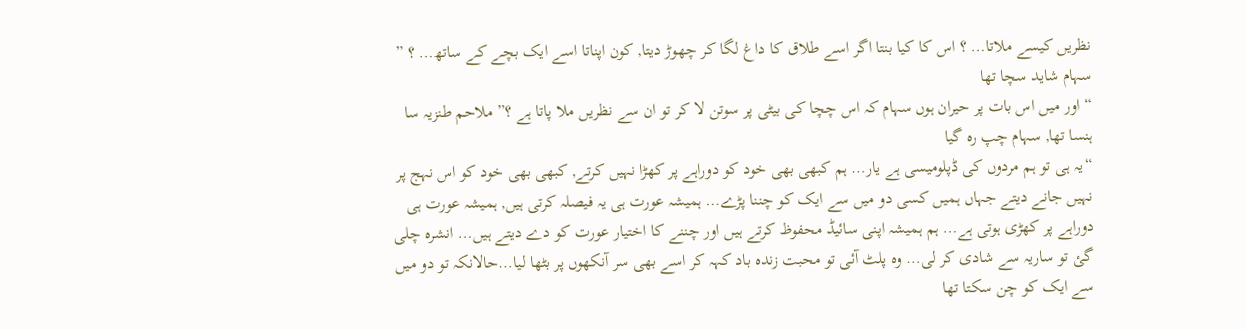نظریں کیسے ملاتا… ؟ اس کا کیا بنتا اگر اسے طلاق کا داغ لگا کر چھوڑ دیتا, کون اپناتا اسے ایک بچے کے ساتھ… ؟ ” سہام شاید سچا تھا
“اور میں اس بات پر حیران ہوں سہام کہ اس چچا کی بیٹی پر سوتن لا کر تو ان سے نظریں ملا پاتا ہے ؟” ملاحم طنزیہ سا ہنسا تھا, سہام چپ رہ گیا
“یہ ہی تو ہم مردوں کی ڈپلومیسی ہے یار… ہم کبھی بھی خود کو دوراہے پر کھڑا نہیں کرتے, کبھی بھی خود کو اس نہج پر نہیں جانے دیتے جہاں ہمیں کسی دو میں سے ایک کو چننا پڑے… ہمیشہ عورت ہی یہ فیصلہ کرتی ہیں, ہمیشہ عورت ہی دوراہے پر کھڑی ہوتی ہے… ہم ہمیشہ اپنی سائیڈ محفوظ کرتے ہیں اور چننے کا اختیار عورت کو دے دیتے ہیں… انشرہ چلی گئ تو ساریہ سے شادی کر لی… وہ پلٹ آئی تو محبت زندہ باد کہہ کر اسے بھی سر آنکھوں پر بٹھا لیا…حالانکہ تو دو میں سے ایک کو چن سکتا تھا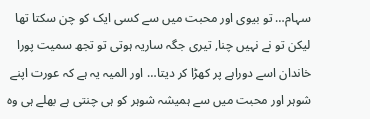سہام… تو بیوی اور محبت میں سے کسی ایک کو چن سکتا تھا لیکن تو نے نہیں چنا, تیری جگہ ساریہ ہوتی تو تجھ سمیت پورا خاندان اسے دوراہے پر کھڑا کر دیتا… اور المیہ یہ ہے کہ عورت اپنے شوہر اور محبت میں سے ہمیشہ شوہر کو ہی چنتی ہے بھلے ہی وہ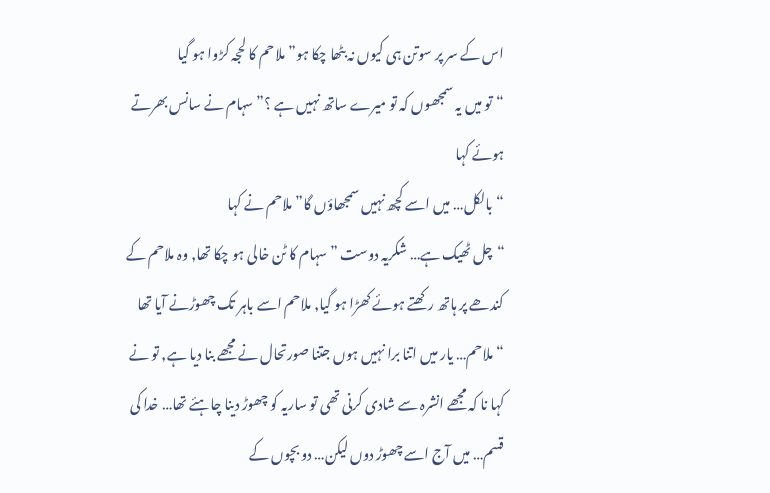اس کے سر پر سوتن ہی کیوں نہ بٹھا چکا ہو” ملاحم کا لحجہ کڑوا ہو گیا
“تو میں یہ سمجھوں کہ تو میرے ساتھ نہیں ہے ؟” سہام نے سانس بھرتے ہوئے کہا
“بالکل… میں اسے کچھ نہیں سمجھاؤں گا” ملاحم نے کہا
“چل ٹھیک ہے… شکریہ دوست ” سہام کا ٹن خالی ہو چکا تھا, وہ ملاحم کے کندھے پر ہاتھ رکھتے ہوئے کھڑا ہو گیا, ملاحم اسے باہر تک چھوڑنے آیا تھا
“ملاحم… یار میں اتنا برا نہیں ہوں جتنا صورتحال نے مجھے بنا دیا ہے, تو نے کہا نا کہ مجھے انشرہ سے شادی کرنی تھی تو ساریہ کو چھوڑ دینا چاہئے تھا… خدا کی قسم… میں آج اسے چھوڑ دوں لیکن… دو بچوں کے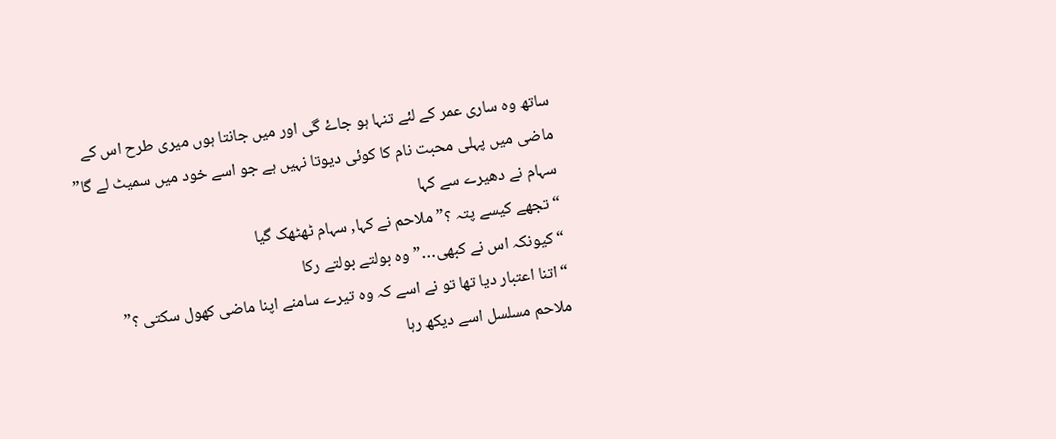ساتھ وہ ساری عمر کے لئے تنہا ہو جاۓ گی اور میں جانتا ہوں میری طرح اس کے ماضی میں پہلی محبت نام کا کوئی دیوتا نہیں ہے جو اسے خود میں سمیٹ لے گا” سہام نے دھیرے سے کہا
“تجھے کیسے پتہ ؟” ملاحم نے کہا, سہام ٹھٹھک گیا
“کیونکہ اس نے کبھی…” وہ بولتے بولتے رکا
“اتنا اعتبار دیا تھا تو نے اسے کہ وہ تیرے سامنے اپنا ماضی کھول سکتی ؟” ملاحم مسلسل اسے دیکھ رہا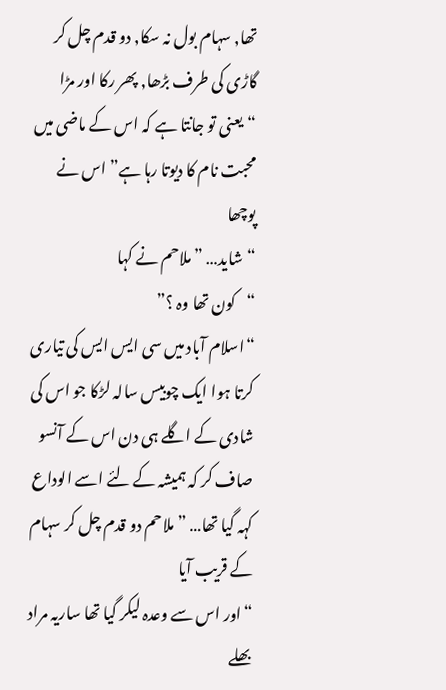تھا, سہام بول نہ سکا, دو قدم چل کر گاڑی کی طرف بڑھا, پھر رکا اور مڑا
“یعنی تو جانتا ہے کہ اس کے ماضی میں محبت نام کا دیوتا رہا ہے” اس نے پوچھا
“شاید… ” ملاحم نے کہا
“کون تھا وہ ؟”
“اسلام آباد میں سی ایس ایس کی تیاری کرتا ہوا ایک چوبیس سالہ لڑکا جو اس کی شادی کے اگلے ہی دن اس کے آنسو صاف کر کہ ہمیشہ کے لئے اسے الوداع کہہ گیا تھا… ” ملاحم دو قدم چل کر سہام کے قریب آیا
“اور اس سے وعدہ لیکر گیا تھا ساریہ مراد بھلے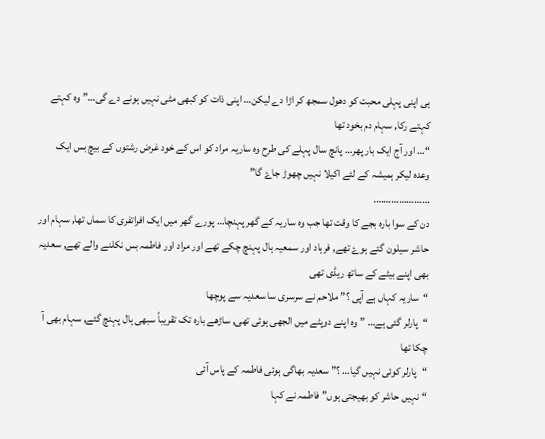ہی اپنی پہلی محبت کو دھول سمجھ کر اڑا دے لیکن… اپنی ذات کو کبھی مٹی نہیں ہونے دے گی…” وہ کہتے کہتے رکا, سہام دم بخود تھا
“… اور آج ایک بار پھر… پانچ سال پہلے کی طرح وہ ساریہ مراد کو اس کے خود غرض رشتوں کے بیچ بس ایک وعدہ لیکر ہمیشہ کے لئے اکیلا نہیں چھوڑ جاۓ گا”
………………….
دن کے سوا بارہ بجے کا وقت تھا جب وہ ساریہ کے گھر پہنچا… پورے گھر میں ایک افراتفری کا سماں تھا, سہام اور حاشر سیلون گئے ہوۓ تھے, فرہاد اور سمعیہ ہال پہنچ چکے تھے اور مراد اور فاطمہ بس نکلنے والے تھے, سعدیہ بھی اپنے بیٹے کے ساتھ ریڈی تھی
“ساریہ کہاں ہے آپی ؟” ملاحم نے سرسری سا سعدیہ سے پوچھا
“پارلر گئی ہے… ” وہ اپنے دوپٹے میں الجھی ہوئی تھی, ساڑھے بارہ تک تقریباً سبھی ہال پہنچ گئے, سہام بھی آ چکا تھا
“پارلر کوئی نہیں گیا… ؟” سعدیہ بھاگی ہوئی فاطمہ کے پاس آئی
“نہیں حاشر کو بھیجتی ہوں” فاطمہ نے کہا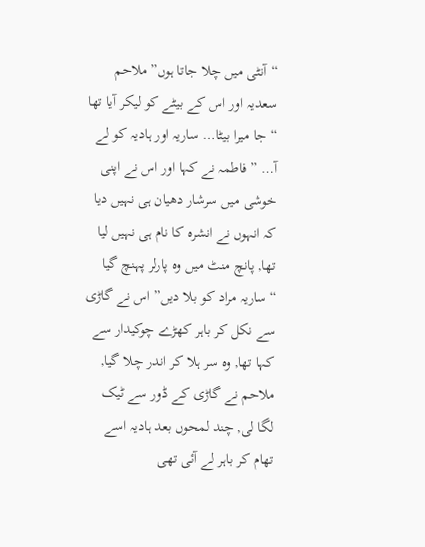“آنٹی میں چلا جاتا ہوں” ملاحم سعدیہ اور اس کے بیٹے کو لیکر آیا تھا
“جا میرا بیٹا… ساریہ اور ہادیہ کو لے آ… ” فاطمہ نے کہا اور اس نے اپنی خوشی میں سرشار دھیان ہی نہیں دیا کہ انہوں نے انشرہ کا نام ہی نہیں لیا تھا, پانچ منٹ میں وہ پارلر پہنچ گیا
“ساریہ مراد کو بلا دیں” اس نے گاڑی سے نکل کر باہر کھڑے چوکیدار سے کہا تھا, وہ سر ہلا کر اندر چلا گیا, ملاحم نے گاڑی کے ڈور سے ٹیک لگا لی, چند لمحوں بعد ہادیہ اسے تھام کر باہر لے آئی تھی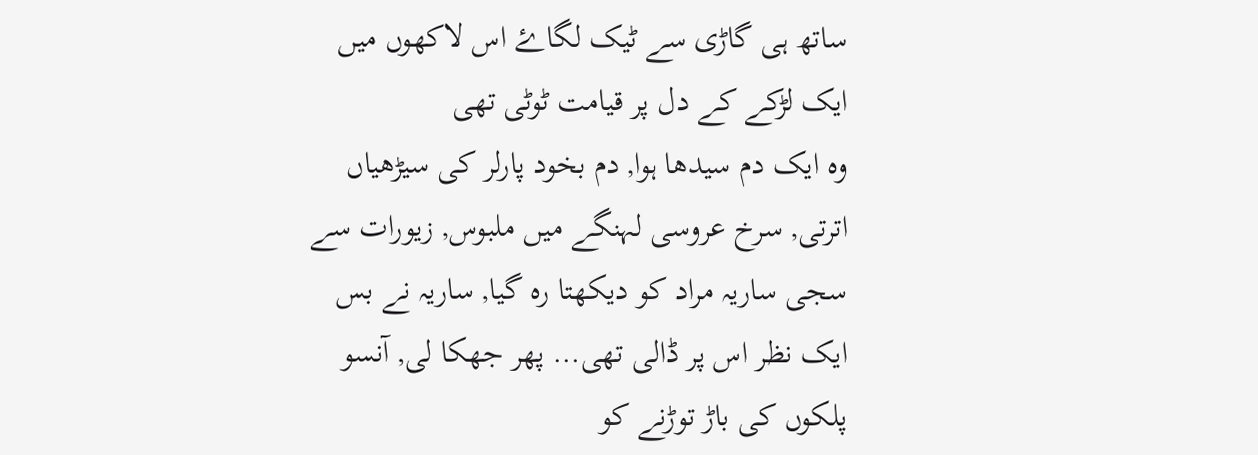ساتھ ہی گاڑی سے ٹیک لگاۓ اس لاکھوں میں ایک لڑکے کے دل پر قیامت ٹوٹی تھی
وہ ایک دم سیدھا ہوا, دم بخود پارلر کی سیڑھیاں اترتی, سرخ عروسی لہنگے میں ملبوس, زیورات سے سجی ساریہ مراد کو دیکھتا رہ گیا, ساریہ نے بس ایک نظر اس پر ڈالی تھی… پھر جھکا لی, آنسو پلکوں کی باڑ توڑنے کو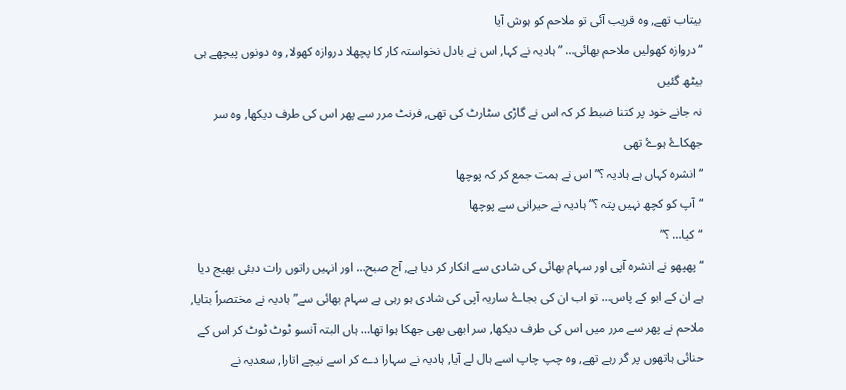بیتاب تھے, وہ قریب آئی تو ملاحم کو ہوش آیا
“دروازہ کھولیں ملاحم بھائی… ” ہادیہ نے کہا, اس نے بادل نخواستہ کار کا پچھلا دروازہ کھولا, وہ دونوں پیچھے ہی بیٹھ گئیں
نہ جانے خود پر کتنا ضبط کر کہ اس نے گاڑی سٹارٹ کی تھی, فرنٹ مرر سے پھر اس کی طرف دیکھا, وہ سر جھکاۓ ہوۓ تھی
“انشرہ کہاں ہے ہادیہ ؟” اس نے ہمت جمع کر کہ پوچھا
“آپ کو کچھ نہیں پتہ ؟” ہادیہ نے حیرانی سے پوچھا
“کیا… ؟”
“پھپھو نے انشرہ آپی اور سہام بھائی کی شادی سے انکار کر دیا ہے, آج صبح… اور انہیں راتوں رات دبئی بھیج دیا ہے ان کے ابو کے پاس… تو اب ان کی بجاۓ ساریہ آپی کی شادی ہو رہی ہے سہام بھائی سے” ہادیہ نے مختصراً بتایا, ملاحم نے پھر سے مرر میں اس کی طرف دیکھا, سر ابھی بھی جھکا ہوا تھا… ہاں البتہ آنسو ٹوٹ ٹوٹ کر اس کے حنائی ہاتھوں پر گر رہے تھے, وہ چپ چاپ اسے ہال لے آیا, ہادیہ نے سہارا دے کر اسے نیچے اتارا, سعدیہ نے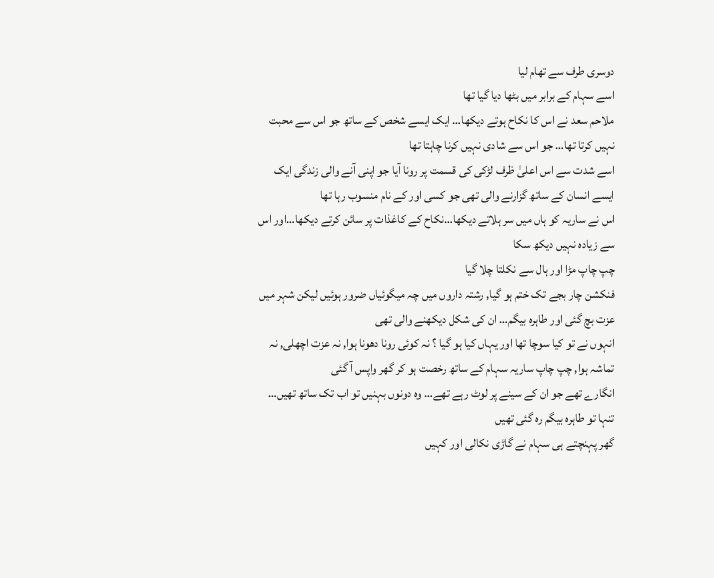دوسری طرف سے تھام لیا
اسے سہام کے برابر میں بٹھا دیا گیا تھا
ملاحم سعد نے اس کا نکاح ہوتے دیکھا… ایک ایسے شخص کے ساتھ جو اس سے محبت نہیں کرتا تھا… جو اس سے شادی نہیں کرنا چاہتا تھا
اسے شدت سے اس اعلیٰ ظرف لڑکی کی قسمت پر رونا آیا جو اپنی آنے والی زندگی ایک ایسے انسان کے ساتھ گزارنے والی تھی جو کسی اور کے نام منسوب رہا تھا
اس نے ساریہ کو ہاں میں سر ہلاتے دیکھا…نکاح کے کاغذات پر سائن کرتے دیکھا…اور اس سے زیادہ نہیں دیکھ سکا
چپ چاپ مڑا اور ہال سے نکلتا چلا گیا
فنکشن چار بجے تک ختم ہو گیا, رشتہ داروں میں چہ میگوئیاں ضرور ہوئیں لیکن شہر میں عزت بچ گئی اور طاہرہ بیگم… ان کی شکل دیکھنے والی تھی
انہوں نے تو کیا سوچا تھا اور یہاں کیا ہو گیا ؟ نہ کوئی رونا دھونا ہوا, نہ عزت اچھلی, نہ تماشہ ہوا, چپ چاپ ساریہ سہام کے ساتھ رخصت ہو کر گھر واپس آ گئی
انگارے تھے جو ان کے سینے پر لوٹ رہے تھے… وہ دونوں بہنیں تو اب تک ساتھ تھیں… تنہا تو طاہرہ بیگم رہ گئی تھیں
گھر پہنچتے ہی سہام نے گاڑی نکالی اور کہیں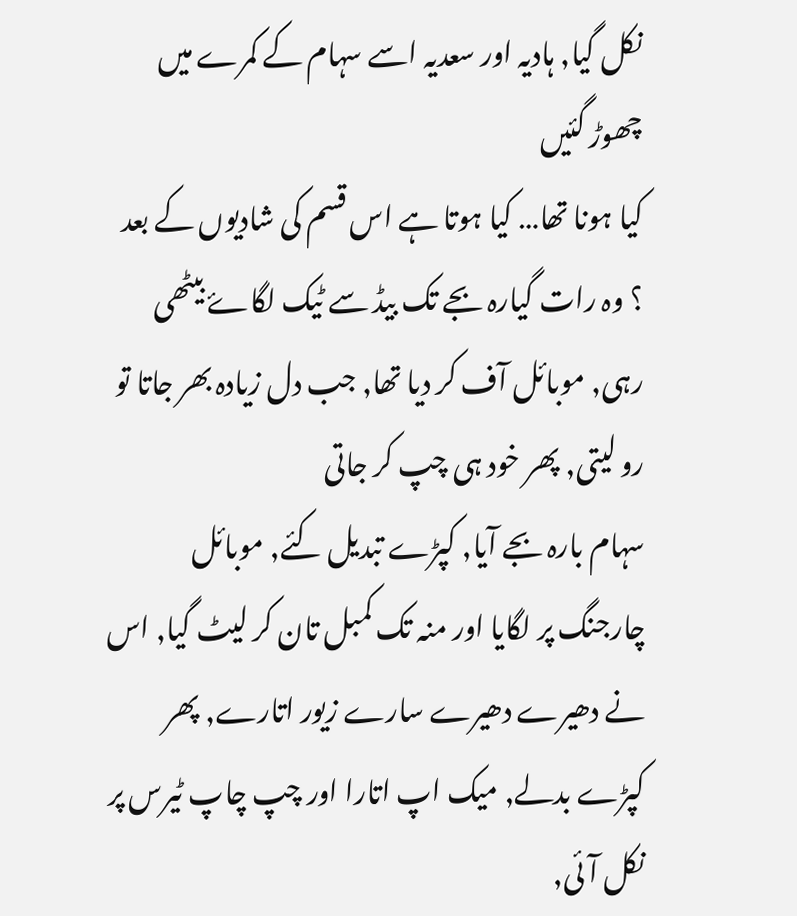نکل گیا, ہادیہ اور سعدیہ اسے سہام کے کمرے میں چھوڑ گئیں
کیا ہونا تھا… کیا ہوتا ہے اس قسم کی شادیوں کے بعد ؟ وہ رات گیارہ بجے تک بیڈ سے ٹیک لگاۓ بیٹھی رہی, موبائل آف کر دیا تھا, جب دل زیادہ بھر جاتا تو رو لیتی, پھر خود ہی چپ کر جاتی
سہام بارہ بجے آیا, کپڑے تبدیل کئے, موبائل چارجنگ پر لگایا اور منہ تک کمبل تان کر لیٹ گیا, اس نے دھیرے دھیرے سارے زیور اتارے, پھر کپڑے بدلے, میک اپ اتارا اور چپ چاپ ٹیرس پر نکل آئی,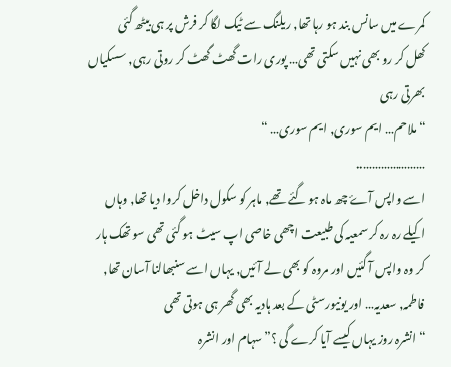کمرے میں سانس بند ہو رہا تھا, ریلنگ سے ٹیک لگا کر فرش پر ہی بیٹھ گئی
کھل کر رو بھی نہیں سکتی تھی… پوری رات گھٹ گھٹ کر روتی رہی, سسکیاں بھرتی رہی
“ملاحم… ایم سوری, ایم سوری… “
…………………..
اسے واپس آۓ چھ ماہ ہو گئے تھے, ماہر کو سکول داخل کروا دیا تھا, وہاں اکیلے رہ رہ کر سمعیہ کی طبیعت اچھی خاصی اپ سیٹ ہو گئی تھی سو تھک ہار کر وہ واپس آ گئیں اور مروہ کو بھی لے آئیں, یہاں اسے سنبھالنا آسان تھا, فاطمہ, سعدیہ… اور یونیورسٹی کے بعد ہادیہ بھی گھر ہی ہوتی تھی
“انشرہ روز یہاں کیسے آیا کرے گی ؟” سہام اور انشرہ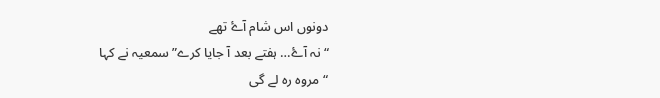دونوں اس شام آۓ تھے
“نہ آۓ… ہفتے بعد آ جایا کرے” سمعیہ نے کہا
“مروہ رہ لے گی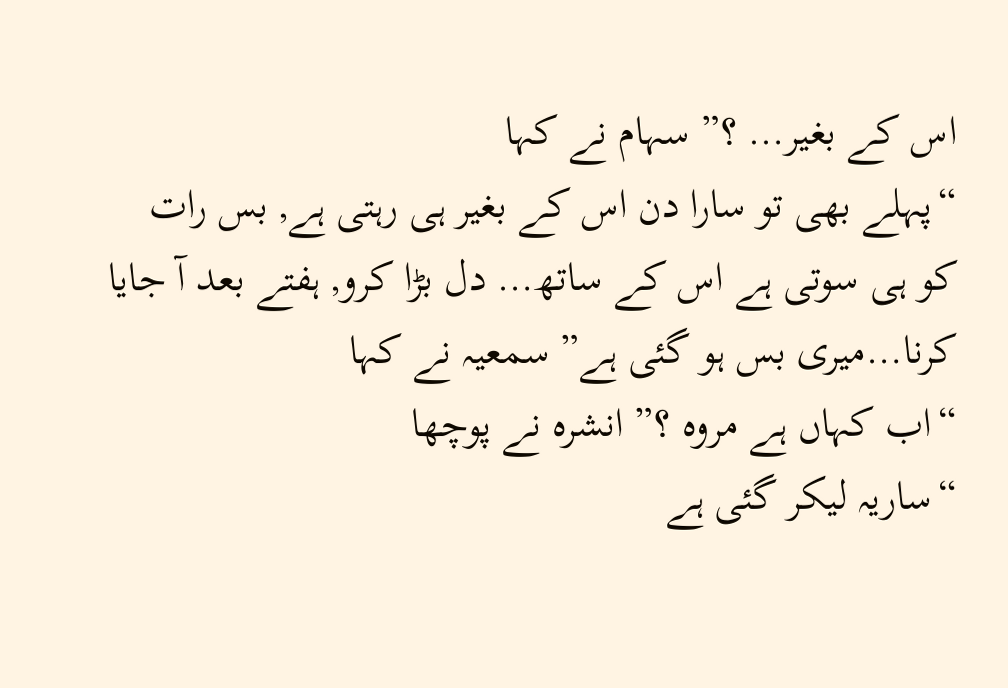اس کے بغیر… ؟” سہام نے کہا
“پہلے بھی تو سارا دن اس کے بغیر ہی رہتی ہے, بس رات کو ہی سوتی ہے اس کے ساتھ… دل بڑا کرو, ہفتے بعد آ جایا کرنا…میری بس ہو گئی ہے” سمعیہ نے کہا
“اب کہاں ہے مروہ ؟” انشرہ نے پوچھا
“ساریہ لیکر گئی ہے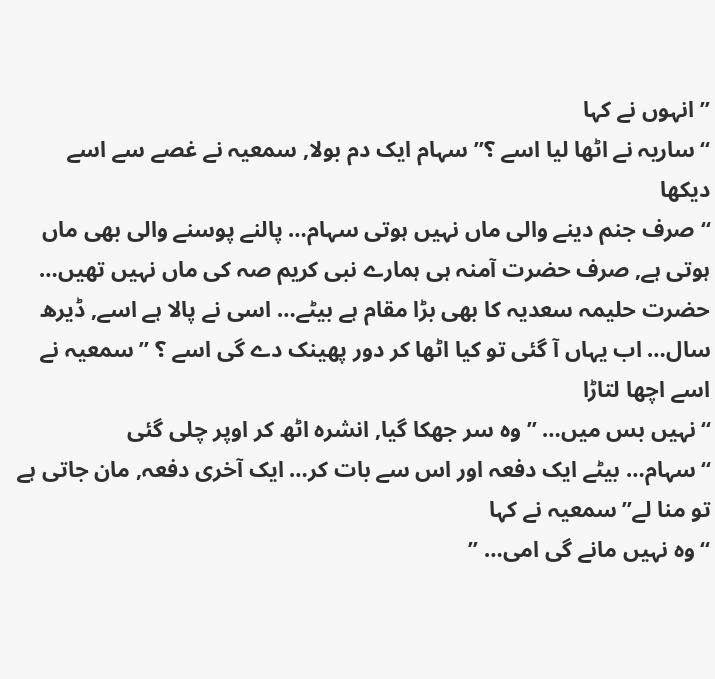” انہوں نے کہا
“ساریہ نے اٹھا لیا اسے ؟” سہام ایک دم بولا, سمعیہ نے غصے سے اسے دیکھا
“صرف جنم دینے والی ماں نہیں ہوتی سہام… پالنے پوسنے والی بھی ماں ہوتی ہے, صرف حضرت آمنہ ہی ہمارے نبی کریم صہ کی ماں نہیں تھیں… حضرت حلیمہ سعدیہ کا بھی بڑا مقام ہے بیٹے… اسی نے پالا ہے اسے, ڈیرھ سال… اب یہاں آ گئی تو کیا اٹھا کر دور پھینک دے گی اسے ؟ ” سمعیہ نے اسے اچھا لتاڑا
“نہیں بس میں… ” وہ سر جھکا گیا, انشرہ اٹھ کر اوپر چلی گئی
“سہام… بیٹے ایک دفعہ اور اس سے بات کر… ایک آخری دفعہ, مان جاتی ہے تو منا لے” سمعیہ نے کہا
“وہ نہیں مانے گی امی… ”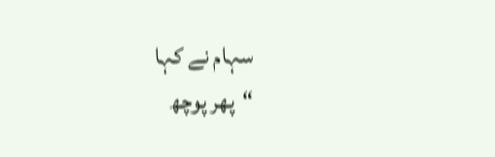سہام نے کہا
“پھر پوچھ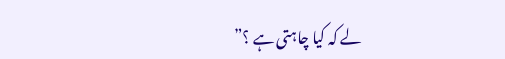لے کہ کیا چاہتی ہے ؟”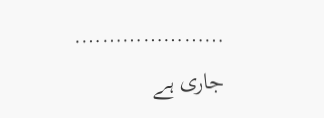………………….
جاری ہے